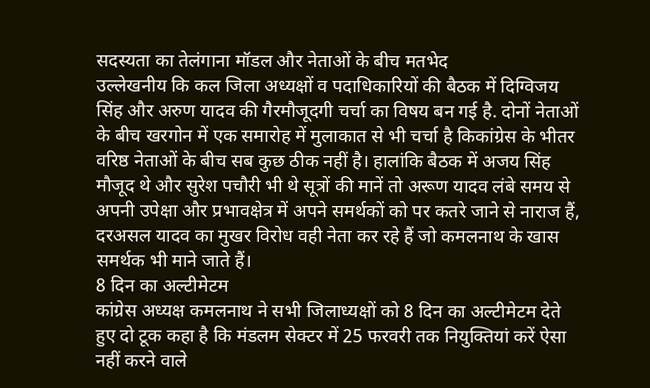सदस्यता का तेलंगाना मॉडल और नेताओं के बीच मतभेद
उल्लेखनीय कि कल जिला अध्यक्षों व पदाधिकारियों की बैठक में दिग्विजय सिंह और अरुण यादव की गैरमौजूदगी चर्चा का विषय बन गई है. दोनों नेताओं के बीच खरगोन में एक समारोह में मुलाकात से भी चर्चा है किकांग्रेस के भीतर वरिष्ठ नेताओं के बीच सब कुछ ठीक नहीं है। हालांकि बैठक में अजय सिंह मौजूद थे और सुरेश पचौरी भी थे सूत्रों की मानें तो अरूण यादव लंबे समय से अपनी उपेक्षा और प्रभावक्षेत्र में अपने समर्थकों को पर कतरे जाने से नाराज हैं, दरअसल यादव का मुखर विरोध वही नेता कर रहे हैं जो कमलनाथ के खास समर्थक भी माने जाते हैं।
8 दिन का अल्टीमेटम
कांग्रेस अध्यक्ष कमलनाथ ने सभी जिलाध्यक्षों को 8 दिन का अल्टीमेटम देते हुए दो टूक कहा है कि मंडलम सेक्टर में 25 फरवरी तक नियुक्तियां करें ऐसा नहीं करने वाले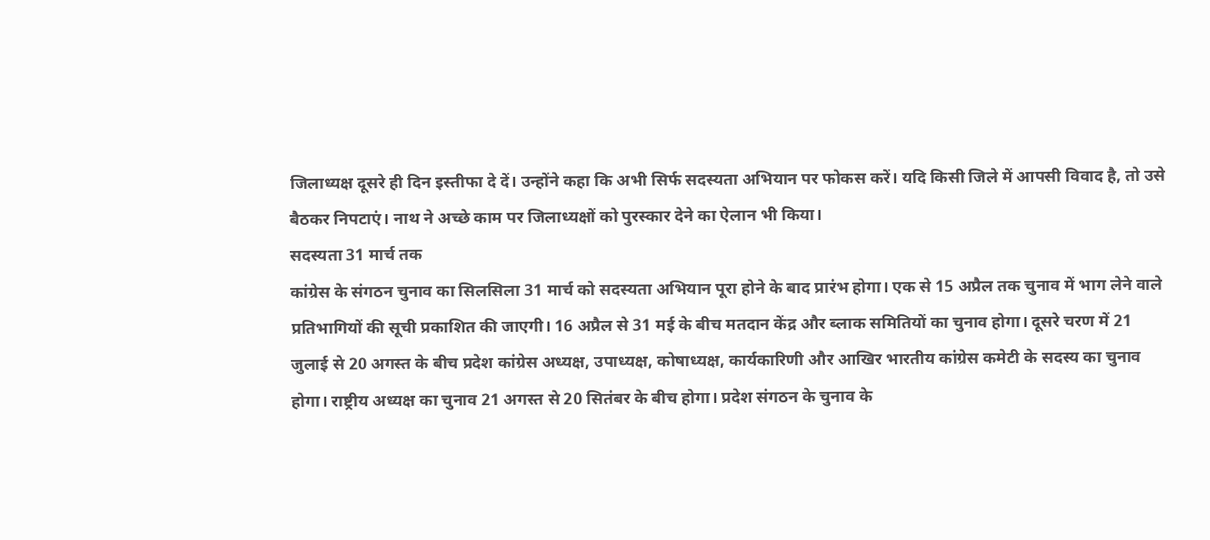जिलाध्यक्ष दूसरे ही दिन इस्तीफा दे दें। उन्होंने कहा कि अभी सिर्फ सदस्यता अभियान पर फोकस करें। यदि किसी जिले में आपसी विवाद है, तो उसे बैठकर निपटाएं। नाथ ने अच्छे काम पर जिलाध्यक्षों को पुरस्कार देने का ऐलान भी किया।
सदस्यता 31 मार्च तक
कांग्रेस के संगठन चुनाव का सिलसिला 31 मार्च को सदस्यता अभियान पूरा होने के बाद प्रारंभ होगा। एक से 15 अप्रैल तक चुनाव में भाग लेने वाले प्रतिभागियों की सूची प्रकाशित की जाएगी। 16 अप्रैल से 31 मई के बीच मतदान केंद्र और ब्लाक समितियों का चुनाव होगा। दूसरे चरण में 21 जुलाई से 20 अगस्त के बीच प्रदेश कांग्रेस अध्यक्ष, उपाध्यक्ष, कोषाध्यक्ष, कार्यकारिणी और आखिर भारतीय कांग्रेस कमेटी के सदस्य का चुनाव होगा। राष्ट्रीय अध्यक्ष का चुनाव 21 अगस्त से 20 सितंबर के बीच होगा। प्रदेश संगठन के चुनाव के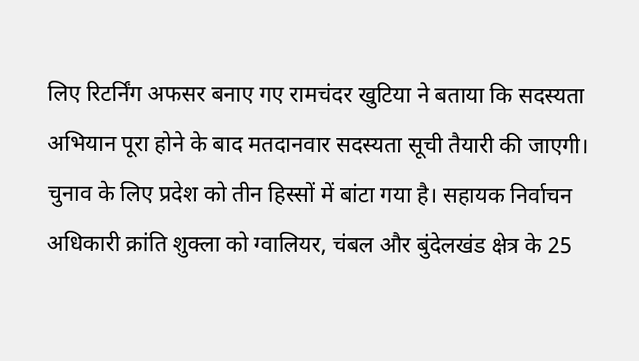लिए रिटर्निंग अफसर बनाए गए रामचंदर खुटिया ने बताया कि सदस्यता अभियान पूरा होने के बाद मतदानवार सदस्यता सूची तैयारी की जाएगी। चुनाव के लिए प्रदेश को तीन हिस्सों में बांटा गया है। सहायक निर्वाचन अधिकारी क्रांति शुक्ला को ग्वालियर, चंबल और बुंदेलखंड क्षेत्र के 25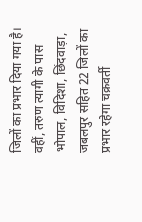जिलों का प्रभार दिया गया है। वहीं, तरुण त्यागी के पास भोपाल, विदिशा, छिंदवाड़ा, जबलपुर सहित 22 जिलों का प्रभार रहेगा चक्रवर्ती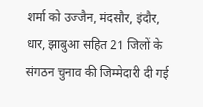शर्मा को उज्जैन, मंदसौर, इंदौर, धार, झाबुआ सहित 21 जिलों के संगठन चुनाव की जिम्मेदारी दी गई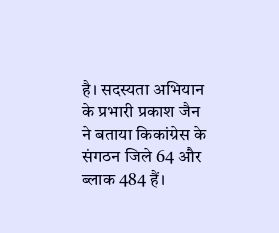है। सदस्यता अभियान के प्रभारी प्रकाश जैन ने बताया किकांग्रेस के संगठन जिले 64 और ब्लाक 484 हैं।